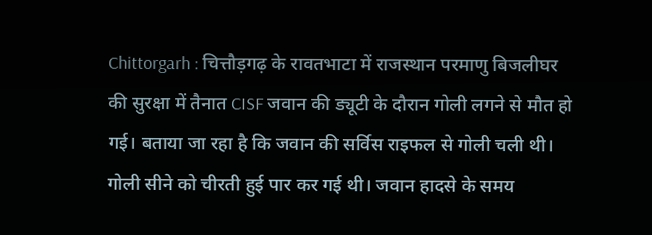Chittorgarh : चित्तौड़गढ़ के रावतभाटा में राजस्थान परमाणु बिजलीघर की सुरक्षा में तैनात CISF जवान की ड्यूटी के दौरान गोली लगने से मौत हो गई। बताया जा रहा है कि जवान की सर्विस राइफल से गोली चली थी। गोली सीने को चीरती हुई पार कर गई थी। जवान हादसे के समय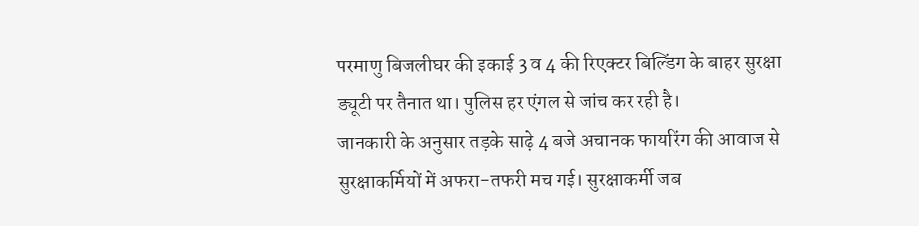परमाणु बिजलीघर की इकाई 3 व 4 की रिएक्टर बिल्डिंग के बाहर सुरक्षा ड्यूटी पर तैनात था। पुलिस हर एंगल से जांच कर रही है।
जानकारी के अनुसार तड़के साढ़े 4 बजे अचानक फायरिंग की आवाज से सुरक्षाकर्मियों में अफरा-तफरी मच गई। सुरक्षाकर्मी जब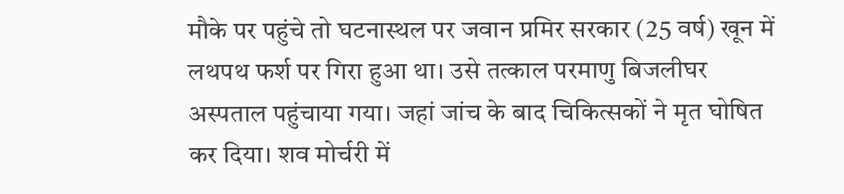मौके पर पहुंचे तो घटनास्थल पर जवान प्रमिर सरकार (25 वर्ष) खून में लथपथ फर्श पर गिरा हुआ था। उसे तत्काल परमाणु बिजलीघर अस्पताल पहुंचाया गया। जहां जांच के बाद चिकित्सकों ने मृत घोषित कर दिया। शव मोर्चरी में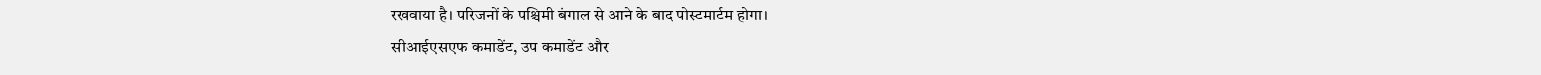रखवाया है। परिजनों के पश्चिमी बंगाल से आने के बाद पोस्टमार्टम होगा।
सीआईएसएफ कमाडेंट, उप कमाडेंट और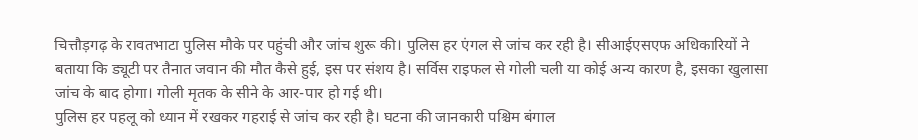चित्तौड़गढ़ के रावतभाटा पुलिस मौके पर पहुंची और जांच शुरू की। पुलिस हर एंगल से जांच कर रही है। सीआईएसएफ अधिकारियों ने बताया कि ड्यूटी पर तैनात जवान की मौत कैसे हुई, इस पर संशय है। सर्विस राइफल से गोली चली या कोई अन्य कारण है, इसका खुलासा जांच के बाद होगा। गोली मृतक के सीने के आर-पार हो गई थी।
पुलिस हर पहलू को ध्यान में रखकर गहराई से जांच कर रही है। घटना की जानकारी पश्चिम बंगाल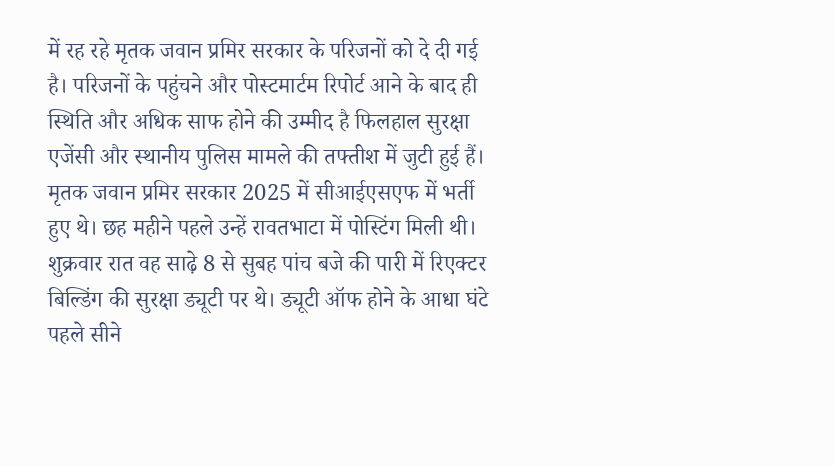में रह रहे मृतक जवान प्रमिर सरकार के परिजनों को दे दी गई है। परिजनों के पहुंचने और पोस्टमार्टम रिपोर्ट आने के बाद ही स्थिति और अधिक साफ होने की उम्मीद है फिलहाल सुरक्षा एजेंसी और स्थानीय पुलिस मामले की तफ्तीश में जुटी हुई हैं।
मृतक जवान प्रमिर सरकार 2025 में सीआईएसएफ में भर्ती हुए थे। छह महीने पहले उन्हें रावतभाटा में पोस्टिंग मिली थी। शुक्रवार रात वह साढ़े 8 से सुबह पांच बजे की पारी में रिएक्टर बिल्डिंग की सुरक्षा ड्यूटी पर थे। ड्यूटी ऑफ होने के आधा घंटे पहले सीने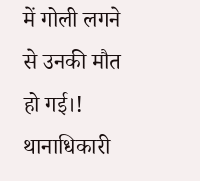में गोली लगने से उनकी मौत हो गई।!
थानाधिकारी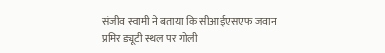संजीव स्वामी ने बताया कि सीआईएसएफ जवान प्रमिर ड्यूटी स्थल पर गोली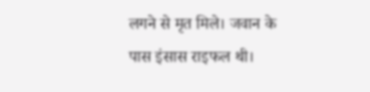लगने से मृत मिले। जवान के पास इंसास राइफल थी।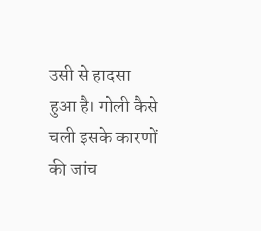उसी से हादसा हुआ है। गोली कैसे चली इसके कारणों की जांच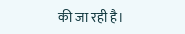की जा रही है।